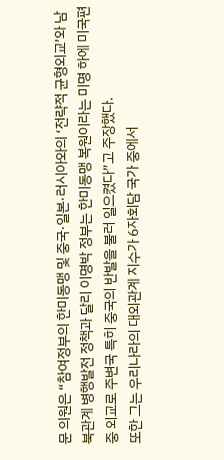문 의원은 “참여정부의 한미동맹 및 중국·일본·러시아와의 ‘전략적 균형외교’와 남북관계 병행발전 정책과 달리 이명박 정부는 한미동맹 복원이라는 미명 하에 미국편중 외교로 주변국 특히 중국의 반발을 불러 일으켰다”고 주장했다.
또한 그는 우리나라의 대외관계 지수가 6자회담 국가 중에서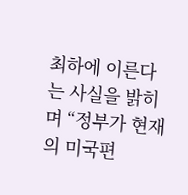최하에 이른다는 사실을 밝히며 “정부가 현재의 미국편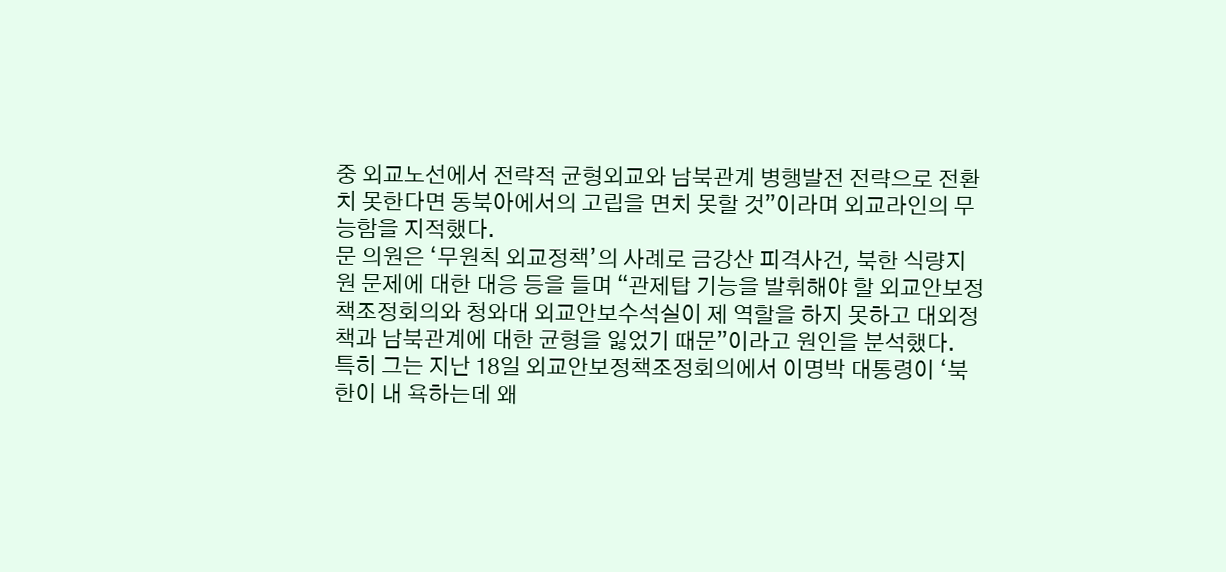중 외교노선에서 전략적 균형외교와 남북관계 병행발전 전략으로 전환치 못한다면 동북아에서의 고립을 면치 못할 것”이라며 외교라인의 무능함을 지적했다.
문 의원은 ‘무원칙 외교정책’의 사례로 금강산 피격사건, 북한 식량지원 문제에 대한 대응 등을 들며 “관제탑 기능을 발휘해야 할 외교안보정책조정회의와 청와대 외교안보수석실이 제 역할을 하지 못하고 대외정책과 남북관계에 대한 균형을 잃었기 때문”이라고 원인을 분석했다.
특히 그는 지난 18일 외교안보정책조정회의에서 이명박 대통령이 ‘북한이 내 욕하는데 왜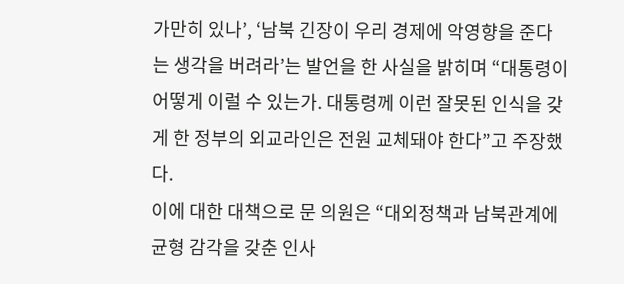가만히 있나’, ‘남북 긴장이 우리 경제에 악영향을 준다는 생각을 버려라’는 발언을 한 사실을 밝히며 “대통령이 어떻게 이럴 수 있는가. 대통령께 이런 잘못된 인식을 갖게 한 정부의 외교라인은 전원 교체돼야 한다”고 주장했다.
이에 대한 대책으로 문 의원은 “대외정책과 남북관계에 균형 감각을 갖춘 인사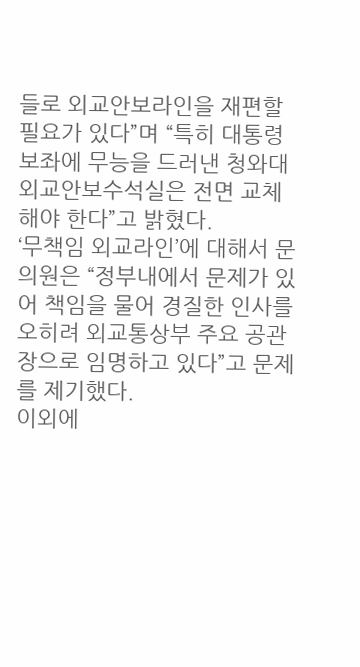들로 외교안보라인을 재편할 필요가 있다”며 “특히 대통령 보좌에 무능을 드러낸 청와대 외교안보수석실은 전면 교체해야 한다”고 밝혔다.
‘무책임 외교라인’에 대해서 문 의원은 “정부내에서 문제가 있어 책임을 물어 경질한 인사를 오히려 외교통상부 주요 공관장으로 임명하고 있다”고 문제를 제기했다.
이외에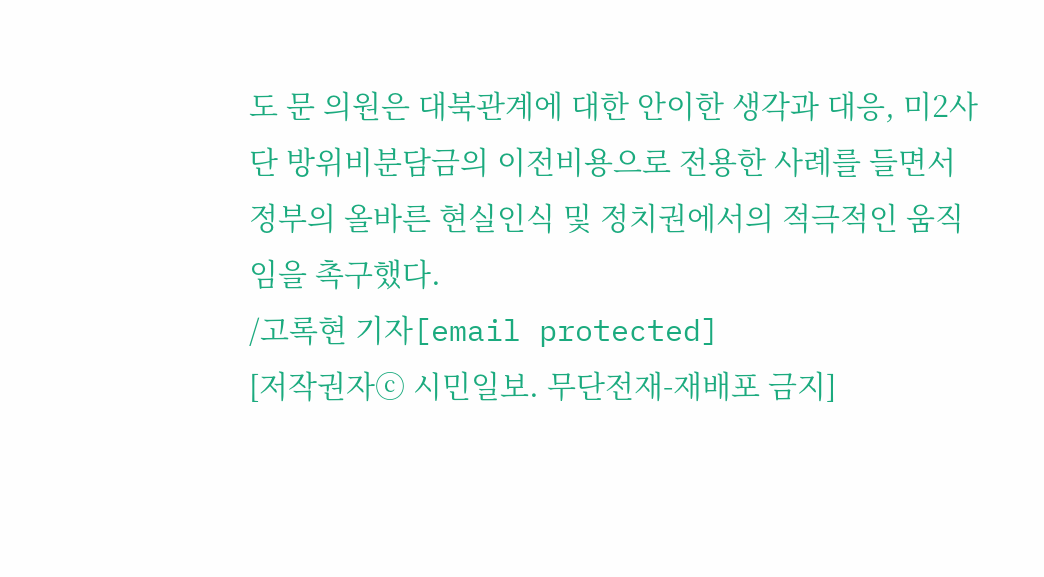도 문 의원은 대북관계에 대한 안이한 생각과 대응, 미2사단 방위비분담금의 이전비용으로 전용한 사례를 들면서 정부의 올바른 현실인식 및 정치권에서의 적극적인 움직임을 촉구했다.
/고록현 기자[email protected]
[저작권자ⓒ 시민일보. 무단전재-재배포 금지]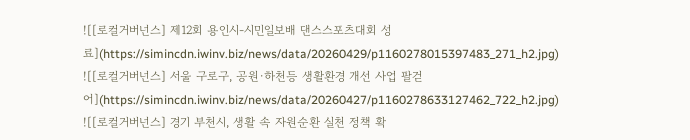![[로컬거버넌스] 제12회 용인시-시민일보배 댄스스포츠대회 성료](https://simincdn.iwinv.biz/news/data/20260429/p1160278015397483_271_h2.jpg)
![[로컬거버넌스] 서울 구로구, 공원·하천등 생활환경 개선 사업 팔걷어](https://simincdn.iwinv.biz/news/data/20260427/p1160278633127462_722_h2.jpg)
![[로컬거버넌스] 경기 부천시, 생활 속 자원순환 실천 정책 확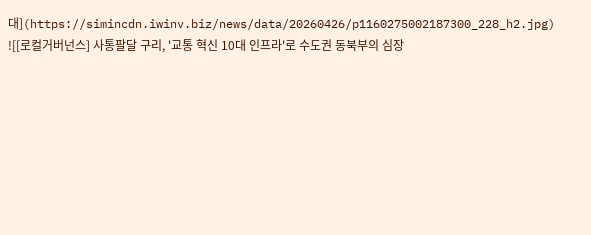대](https://simincdn.iwinv.biz/news/data/20260426/p1160275002187300_228_h2.jpg)
![[로컬거버넌스] 사통팔달 구리, '교통 혁신 10대 인프라'로 수도권 동북부의 심장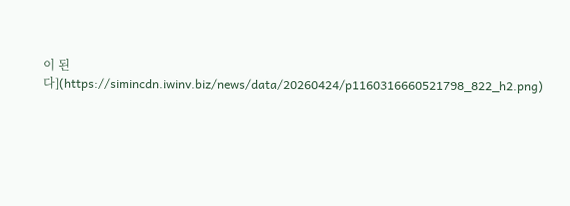이 된다](https://simincdn.iwinv.biz/news/data/20260424/p1160316660521798_822_h2.png)